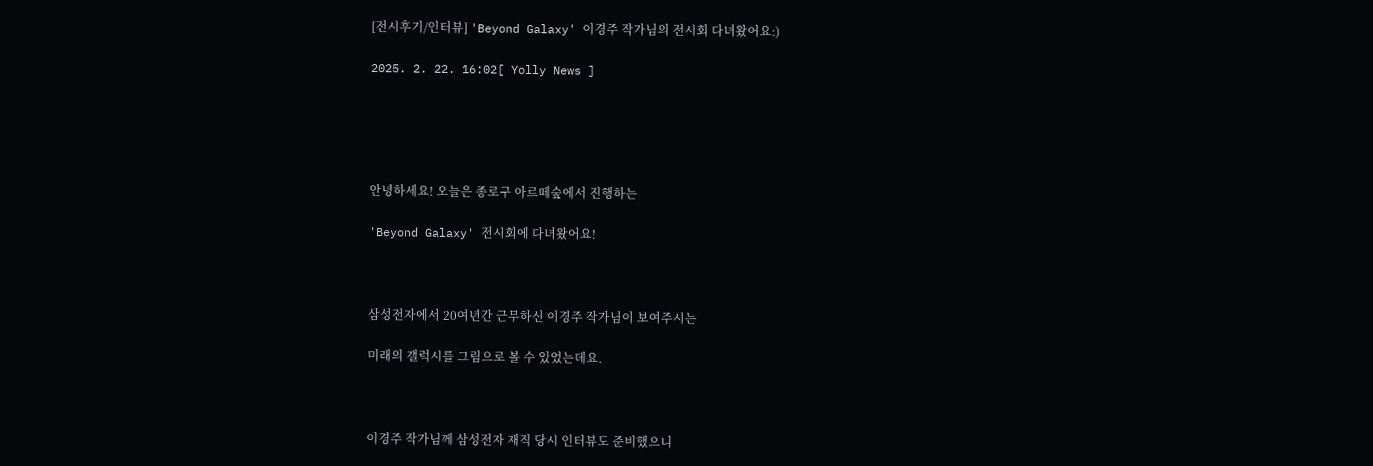[전시후기/인터뷰] 'Beyond Galaxy' 이경주 작가님의 전시회 다녀왔어요:)

2025. 2. 22. 16:02[ Yolly News ]





안녕하세요! 오늘은 종로구 아르떼숲에서 진행하는

'Beyond Galaxy' 전시회에 다녀왔어요!



삼성전자에서 20여년간 근무하신 이경주 작가님이 보여주시는

미래의 갤럭시를 그림으로 볼 수 있었는데요.



이경주 작가님께 삼성전자 재직 당시 인터뷰도 준비했으니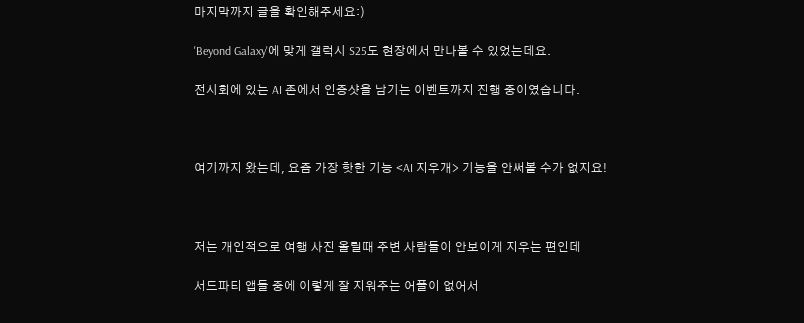마지막까지 글을 확인해주세요:)

'Beyond Galaxy'에 맞게 갤럭시 S25도 현장에서 만나볼 수 있었는데요.

전시회에 있는 AI 존에서 인증샷을 남기는 이벤트까지 진행 중이였습니다.



여기까지 왔는데, 요즘 가장 핫한 기능 <AI 지우개> 기능을 안써볼 수가 없지요!



저는 개인적으로 여행 사진 올릴때 주변 사람들이 안보이게 지우는 편인데

서드파티 앱들 중에 이렇게 잘 지워주는 어플이 없어서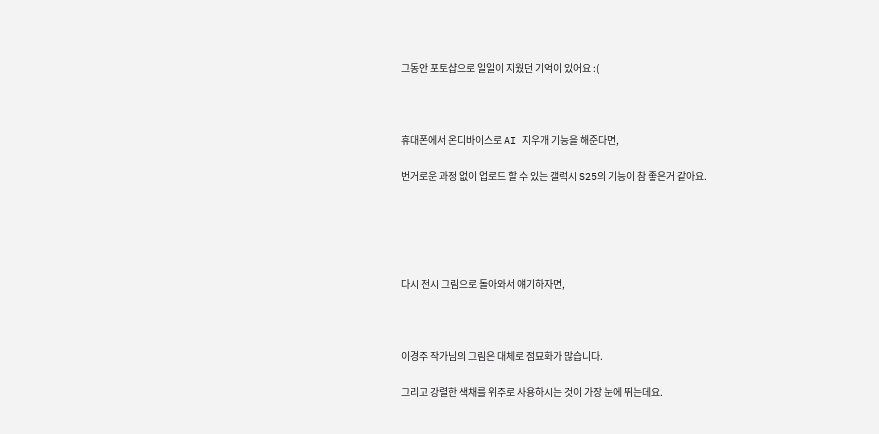그동안 포토샵으로 일일이 지웠던 기억이 있어요 :(



휴대폰에서 온디바이스로 AI 지우개 기능을 해준다면,

번거로운 과정 없이 업로드 할 수 있는 갤럭시 S25의 기능이 참 좋은거 같아요.





다시 전시 그림으로 돌아와서 얘기하자면,



이경주 작가님의 그림은 대체로 점묘화가 많습니다.

그리고 강렬한 색채를 위주로 사용하시는 것이 가장 눈에 뛰는데요.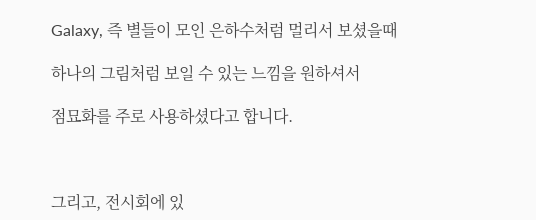Galaxy, 즉 별들이 모인 은하수처럼 멀리서 보셨을때

하나의 그림처럼 보일 수 있는 느낌을 원하셔서

점묘화를 주로 사용하셨다고 합니다.



그리고, 전시회에 있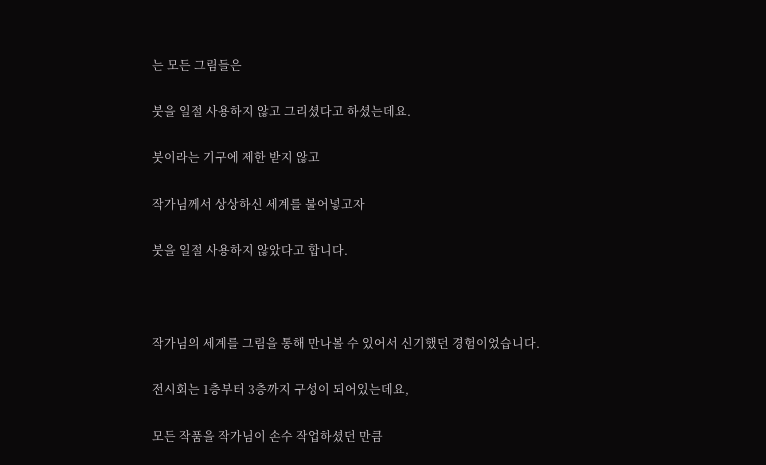는 모든 그림들은

붓을 일절 사용하지 않고 그리셨다고 하셨는데요.

붓이라는 기구에 제한 받지 않고

작가님께서 상상하신 세계를 불어넣고자

붓을 일절 사용하지 않았다고 합니다.



작가님의 세계를 그림을 통해 만나볼 수 있어서 신기했던 경험이었습니다.

전시회는 1층부터 3층까지 구성이 되어있는데요,

모든 작품을 작가님이 손수 작업하셨던 만큼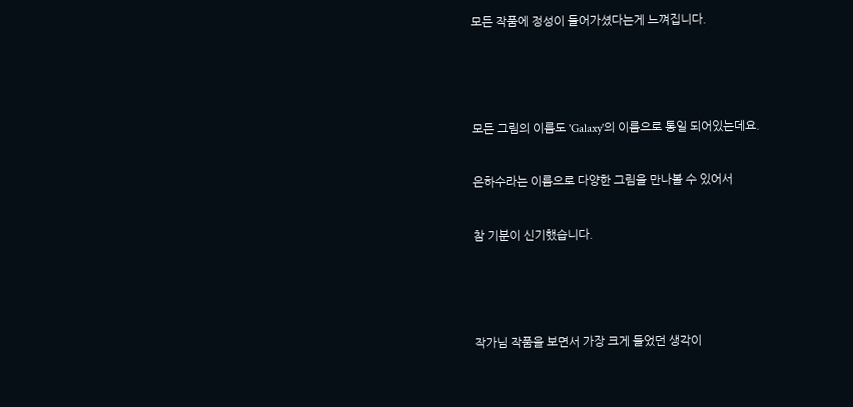모든 작품에 정성이 들어가셨다는게 느껴집니다.



모든 그림의 이름도 'Galaxy'의 이름으로 통일 되어있는데요.

은하수라는 이름으로 다양한 그림을 만나볼 수 있어서

참 기분이 신기했습니다.



작가님 작품을 보면서 가장 크게 들었던 생각이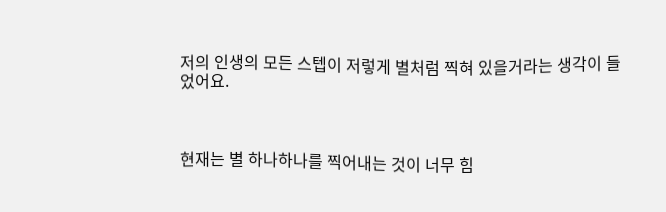저의 인생의 모든 스텝이 저렇게 별처럼 찍혀 있을거라는 생각이 들었어요.



현재는 별 하나하나를 찍어내는 것이 너무 힘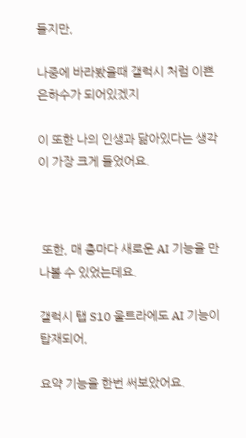들지만,

나중에 바라봤을때 갤럭시 처럼 이쁜 은하수가 되어있겠지

이 또한 나의 인생과 닮아있다는 생각이 가장 크게 들었어요.



 또한, 매 층마다 새로운 AI 기능을 만나볼 수 있었는데요.

갤럭시 탭 S10 울트라에도 AI 기능이 탑재되어,

요약 기능을 한번 써보았어요.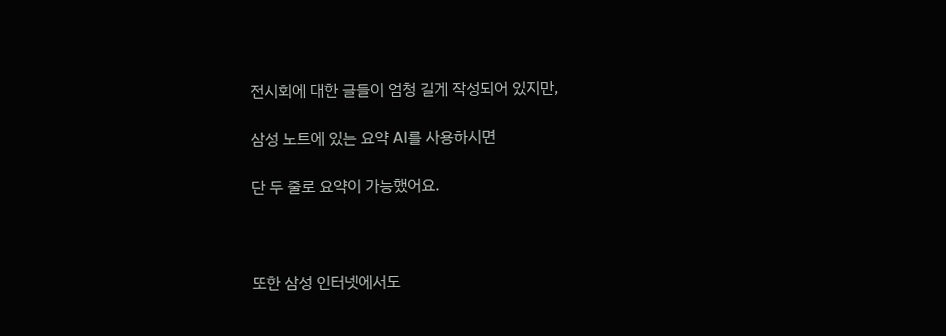전시회에 대한 글들이 엄청 길게 작성되어 있지만,

삼성 노트에 있는 요약 AI를 사용하시면

단 두 줄로 요약이 가능했어요.



또한 삼성 인터넷에서도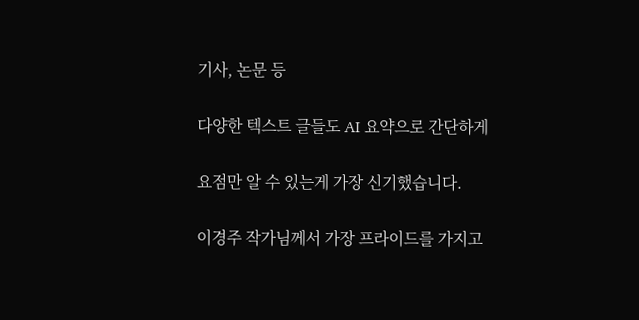기사, 논문 등

다양한 텍스트 글들도 AI 요약으로 간단하게

요점만 알 수 있는게 가장 신기했습니다.

이경주 작가님께서 가장 프라이드를 가지고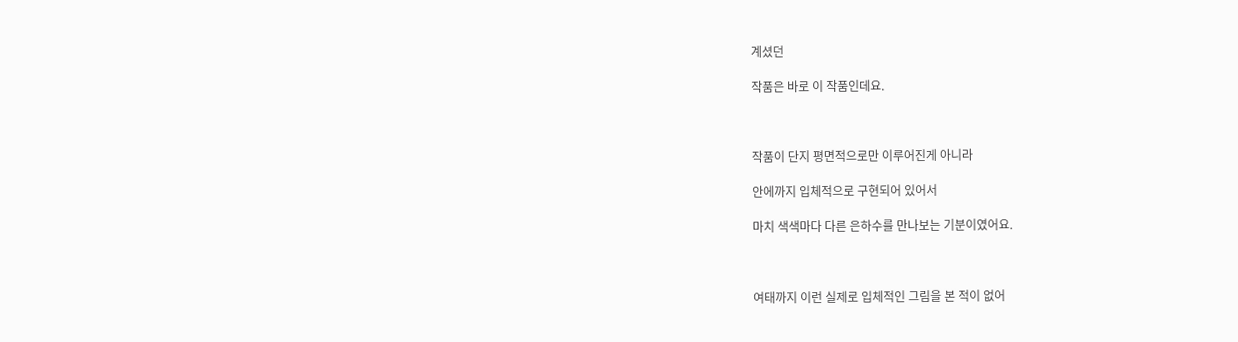계셨던

작품은 바로 이 작품인데요.



작품이 단지 평면적으로만 이루어진게 아니라

안에까지 입체적으로 구현되어 있어서

마치 색색마다 다른 은하수를 만나보는 기분이였어요.



여태까지 이런 실제로 입체적인 그림을 본 적이 없어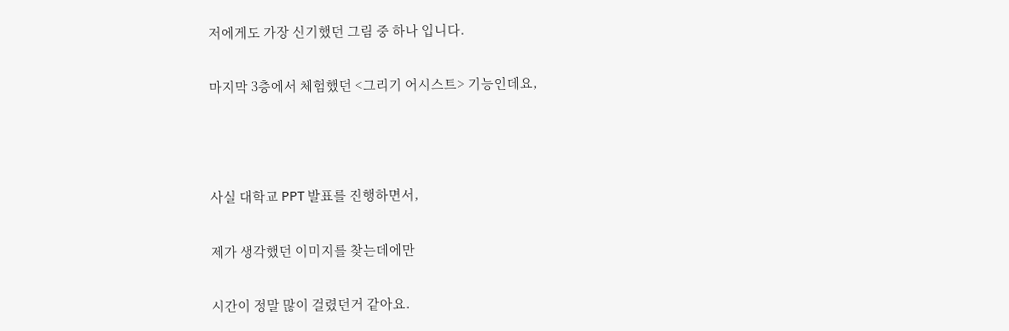저에게도 가장 신기했던 그림 중 하나 입니다.

마지막 3층에서 체험했던 <그리기 어시스트> 기능인데요,



사실 대학교 PPT 발표를 진행하면서,

제가 생각했던 이미지를 찾는데에만

시간이 정말 많이 걸렸던거 같아요.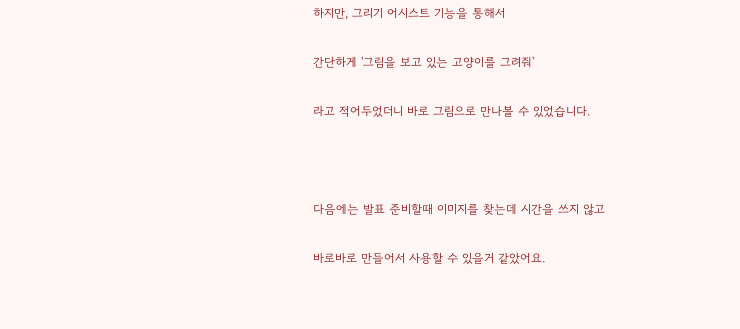하지만, 그리기 어시스트 기능을 통해서

간단하게 '그림을 보고 있는 고양이를 그려줘'

라고 적어두었더니 바로 그림으로 만나볼 수 있었습니다.



다음에는 발표 준비할때 이미지를 찾는데 시간을 쓰지 않고

바로바로 만들어서 사용할 수 있을거 같았어요.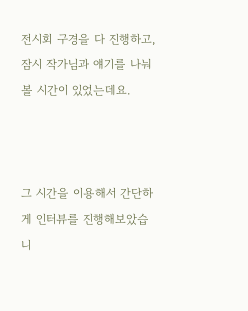전시회 구경을 다 진행하고, 잠시 작가님과 얘기를 나눠볼 시간이 있었는데요.



그 시간을 이용해서 간단하게 인터뷰를 진행해보았습니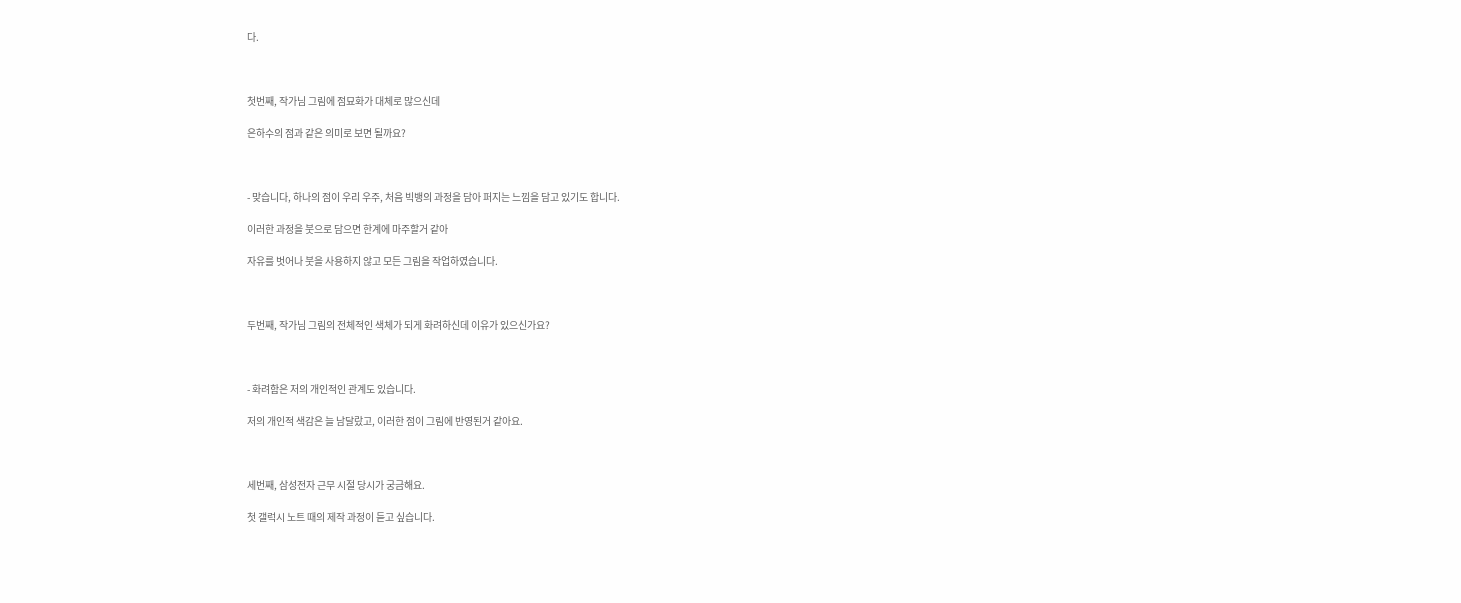다.



첫번째, 작가님 그림에 점묘화가 대체로 많으신데

은하수의 점과 같은 의미로 보면 될까요?



- 맞습니다, 하나의 점이 우리 우주, 처음 빅뱅의 과정을 담아 퍼지는 느낌을 담고 있기도 합니다.

이러한 과정을 붓으로 담으면 한계에 마주할거 같아

자유를 벗어나 붓을 사용하지 않고 모든 그림을 작업하였습니다.



두번째, 작가님 그림의 전체적인 색체가 되게 화려하신데 이유가 있으신가요?



- 화려함은 저의 개인적인 관계도 있습니다.

저의 개인적 색감은 늘 남달랐고, 이러한 점이 그림에 반영된거 같아요.



세번째, 삼성전자 근무 시절 당시가 궁금해요.

첫 갤럭시 노트 때의 제작 과정이 듣고 싶습니다.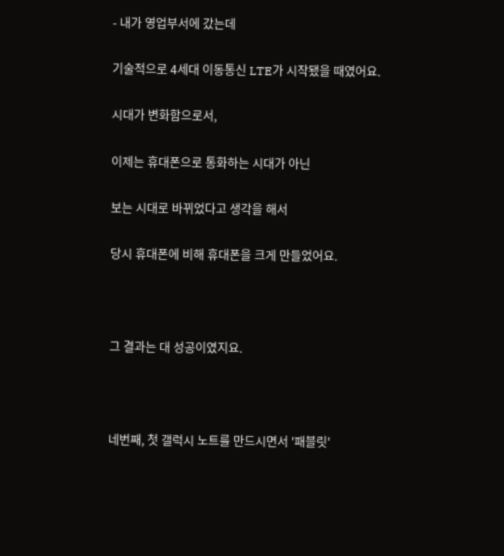- 내가 영업부서에 갔는데

기술적으로 4세대 이동통신 LTE가 시작됐을 때였어요.

시대가 변화함으로서,

이제는 휴대폰으로 통화하는 시대가 아닌

보는 시대로 바뀌었다고 생각을 해서

당시 휴대폰에 비해 휴대폰을 크게 만들었어요.



그 결과는 대 성공이였지요.



네번째, 첫 갤럭시 노트를 만드시면서 '패블릿'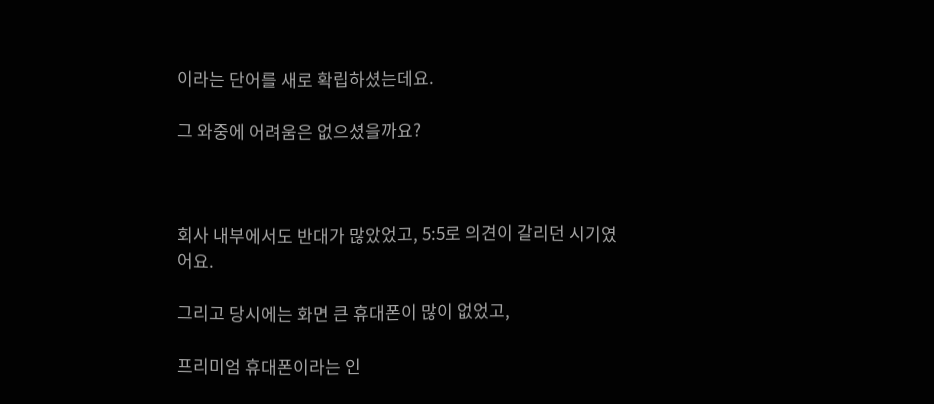이라는 단어를 새로 확립하셨는데요.

그 와중에 어려움은 없으셨을까요?



회사 내부에서도 반대가 많았었고, 5:5로 의견이 갈리던 시기였어요.

그리고 당시에는 화면 큰 휴대폰이 많이 없었고,

프리미엄 휴대폰이라는 인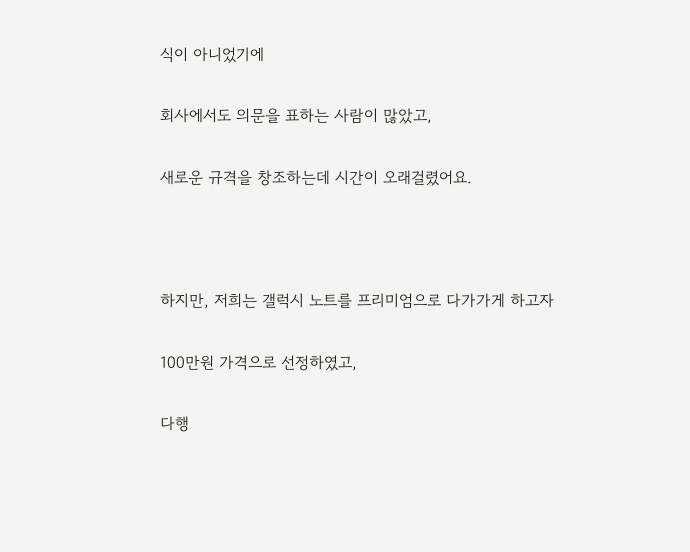식이 아니었기에

회사에서도 의문을 표하는 사람이 많았고,

새로운 규격을 창조하는데 시간이 오래걸렸어요.



하지만, 저희는 갤럭시 노트를 프리미엄으로 다가가게 하고자

100만원 가격으로 선정하였고,

다행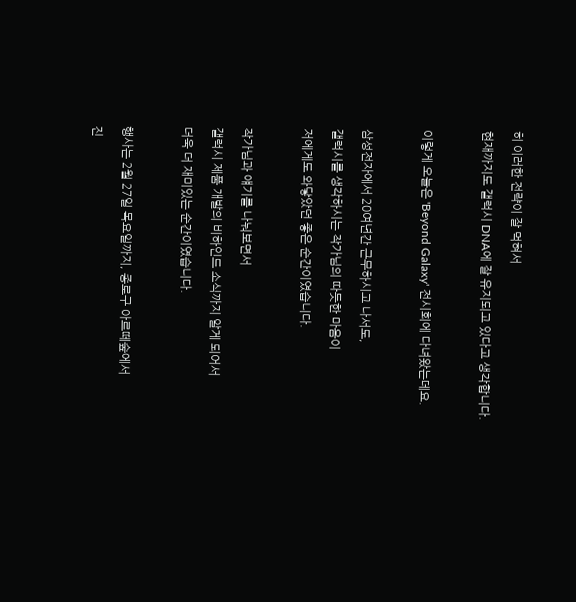히 이러한 전략이 잘 먹혀서

현재까지도 갤럭시 DNA에 잘 유지되고 있다고 생각합니다.



이렇게 오늘은 'Beyond Galaxy' 전시회에 다녀왔는데요.



삼성전자에서 20여년간 근무하시고 나서도,

갤럭시를 생각하시는 작가님의 따듯한 마음이

저에게도 와닿았던 좋은 순간이였습니다.



작가님과 얘기를 나눠보면서

갤럭시 제품 개발의 비하인드 소식까지 알게 되어서

더욱 더 재미있는 순간이였습니다.



행사는 2월 27일 목요일까지, 종로구 아르떼숲에서

진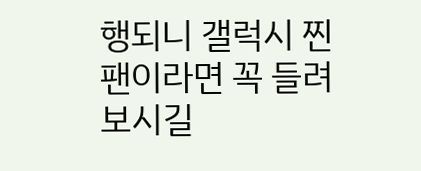행되니 갤럭시 찐팬이라면 꼭 들려보시길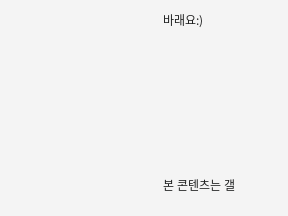바래요:)








본 콘텐츠는 갤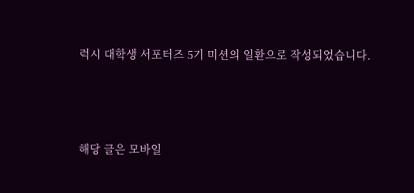럭시 대학생 서포터즈 5기 미션의 일환으로 작성되었습니다.



해당 글은 모바일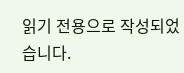읽기 전용으로 작성되었습니다.